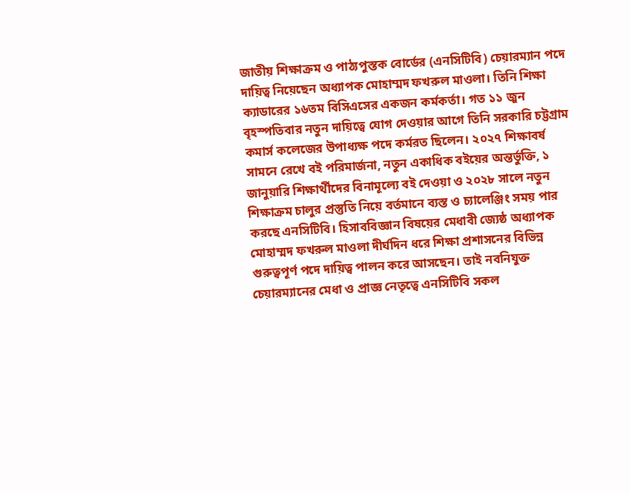জাতীয় শিক্ষাক্রম ও পাঠ্যপুস্তক বোর্ডের (এনসিটিবি) চেয়ারম্যান পদে দায়িত্ব নিয়েছেন অধ্যাপক মোহাম্মদ ফখরুল মাওলা। তিনি শিক্ষা ক্যাডারের ১৬তম বিসিএসের একজন কর্মকর্তা। গত ১১ জুন বৃহস্পতিবার নতুন দায়িত্বে যোগ দেওয়ার আগে তিনি সরকারি চট্টগ্রাম কমার্স কলেজের উপাধ্যক্ষ পদে কর্মরত ছিলেন। ২০২৭ শিক্ষাবর্ষ সামনে রেখে বই পরিমার্জনা, নতুন একাধিক বইয়ের অন্তর্ভুক্তি, ১ জানুয়ারি শিক্ষার্থীদের বিনামূল্যে বই দেওয়া ও ২০২৮ সালে নতুন শিক্ষাক্রম চালুর প্রস্তুতি নিয়ে বর্তমানে ব্যস্ত ও চ্যালেঞ্জিং সময় পার করছে এনসিটিবি। হিসাববিজ্ঞান বিষয়ের মেধাবী জ্যেষ্ঠ অধ্যাপক মোহাম্মদ ফখরুল মাওলা দীর্ঘদিন ধরে শিক্ষা প্রশাসনের বিভিন্ন গুরুত্বপূর্ণ পদে দায়িত্ব পালন করে আসছেন। তাই নবনিযুক্ত চেয়ারম্যানের মেধা ও প্রাজ্ঞ নেতৃত্বে এনসিটিবি সকল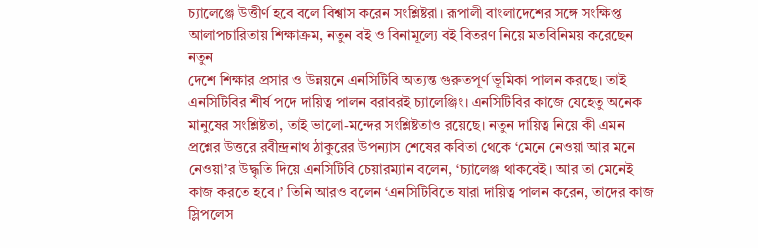চ্যালেঞ্জে উত্তীর্ণ হবে বলে বিশ্বাস করেন সংশ্লিষ্টরা। রূপালী বাংলাদেশের সঙ্গে সংক্ষিপ্ত আলাপচারিতায় শিক্ষাক্রম, নতুন বই ও বিনামূল্যে বই বিতরণ নিয়ে মতবিনিময় করেছেন নতুন
দেশে শিক্ষার প্রসার ও উন্নয়নে এনসিটিবি অত্যন্ত গুরুতপূর্ণ ভূমিকা পালন করছে। তাই এনসিটিবির শীর্ষ পদে দায়িত্ব পালন বরাবরই চ্যালেঞ্জিং। এনসিটিবির কাজে যেহেতু অনেক মানুষের সংশ্লিষ্টতা, তাই ভালো-মন্দের সংশ্লিষ্টতাও রয়েছে। নতুন দায়িত্ব নিয়ে কী এমন প্রশ্নের উত্তরে রবীন্দ্রনাথ ঠাকুরের উপন্যাস শেষের কবিতা থেকে ‘মেনে নেওয়া আর মনে নেওয়া’র উদ্ধৃতি দিয়ে এনসিটিবি চেয়ারম্যান বলেন, ‘চ্যালেঞ্জ থাকবেই। আর তা মেনেই কাজ করতে হবে।’ তিনি আরও বলেন ‘এনসিটিবিতে যারা দায়িত্ব পালন করেন, তাদের কাজ স্লিপলেস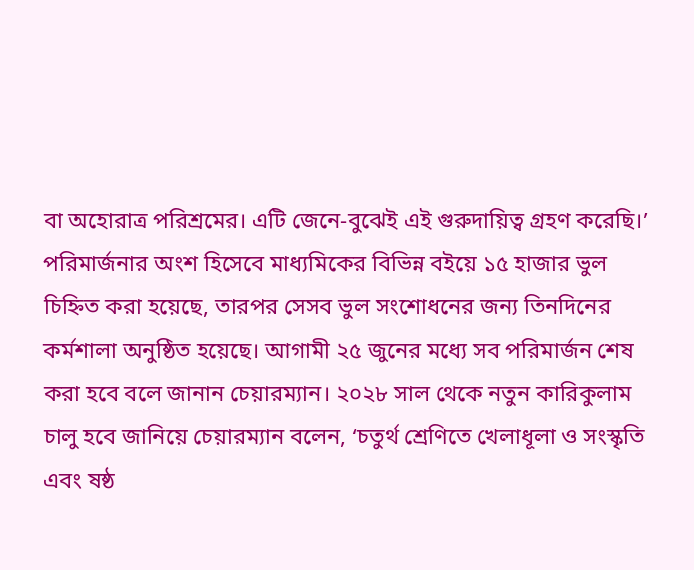বা অহোরাত্র পরিশ্রমের। এটি জেনে-বুঝেই এই গুরুদায়িত্ব গ্রহণ করেছি।’
পরিমার্জনার অংশ হিসেবে মাধ্যমিকের বিভিন্ন বইয়ে ১৫ হাজার ভুল চিহ্নিত করা হয়েছে, তারপর সেসব ভুল সংশোধনের জন্য তিনদিনের কর্মশালা অনুষ্ঠিত হয়েছে। আগামী ২৫ জুনের মধ্যে সব পরিমার্জন শেষ করা হবে বলে জানান চেয়ারম্যান। ২০২৮ সাল থেকে নতুন কারিকুলাম চালু হবে জানিয়ে চেয়ারম্যান বলেন, ‘চতুর্থ শ্রেণিতে খেলাধূলা ও সংস্কৃতি এবং ষষ্ঠ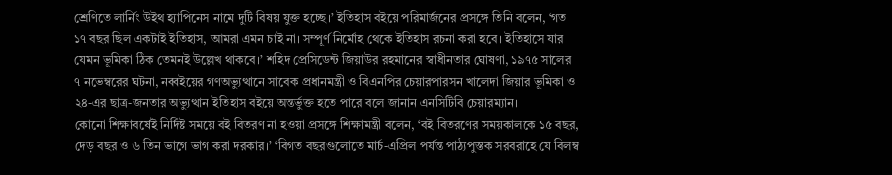শ্রেণিতে লার্নিং উইথ হ্যাপিনেস নামে দুটি বিষয় যুক্ত হচ্ছে।’ ইতিহাস বইয়ে পরিমার্জনের প্রসঙ্গে তিনি বলেন, ‘গত ১৭ বছর ছিল একটাই ইতিহাস, আমরা এমন চাই না। সম্পূর্ণ নির্মোহ থেকে ইতিহাস রচনা করা হবে। ইতিহাসে যার যেমন ভূমিকা ঠিক তেমনই উল্লেখ থাকবে।’ শহিদ প্রেসিডেন্ট জিয়াউর রহমানের স্বাধীনতার ঘোষণা, ১৯৭৫ সালের ৭ নভেম্বরের ঘটনা, নব্বইয়ের গণঅভ্যুত্থানে সাবেক প্রধানমন্ত্রী ও বিএনপির চেয়ারপারসন খালেদা জিয়ার ভূমিকা ও ২৪-এর ছাত্র-জনতার অভ্যুত্থান ইতিহাস বইয়ে অন্তর্ভুক্ত হতে পারে বলে জানান এনসিটিবি চেয়ারম্যান।
কোনো শিক্ষাবর্ষেই নির্দিষ্ট সময়ে বই বিতরণ না হওয়া প্রসঙ্গে শিক্ষামন্ত্রী বলেন, ‘বই বিতরণের সময়কালকে ১৫ বছর, দেড় বছর ও ৬ তিন ভাগে ভাগ করা দরকার।’ ‘বিগত বছরগুলোতে মার্চ-এপ্রিল পর্যন্ত পাঠ্যপুস্তক সরবরাহে যে বিলম্ব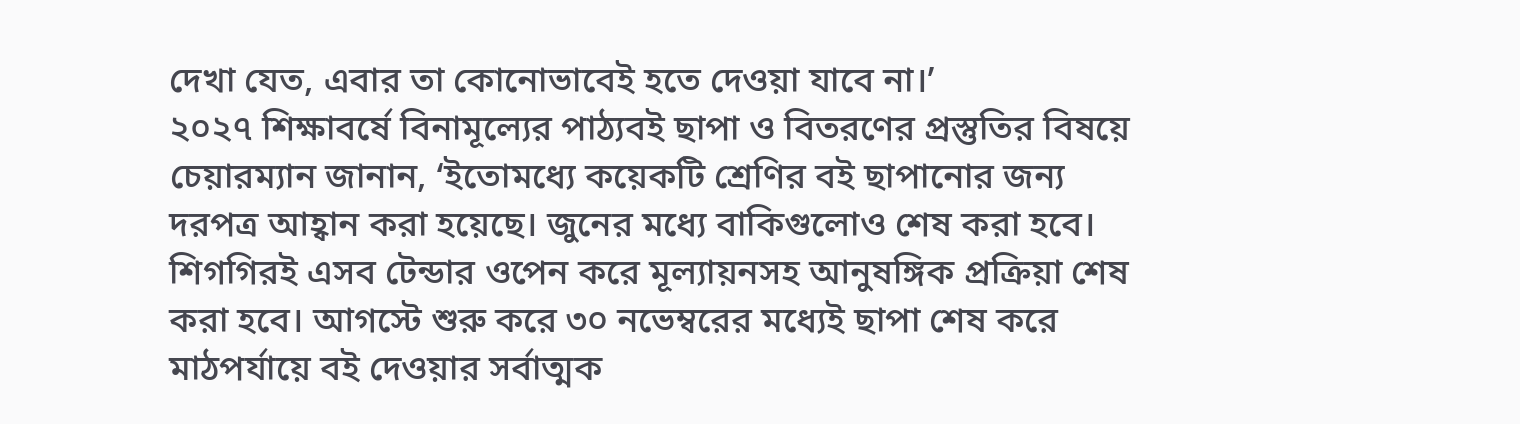দেখা যেত, এবার তা কোনোভাবেই হতে দেওয়া যাবে না।’
২০২৭ শিক্ষাবর্ষে বিনামূল্যের পাঠ্যবই ছাপা ও বিতরণের প্রস্তুতির বিষয়ে চেয়ারম্যান জানান, ‘ইতোমধ্যে কয়েকটি শ্রেণির বই ছাপানোর জন্য দরপত্র আহ্বান করা হয়েছে। জুনের মধ্যে বাকিগুলোও শেষ করা হবে। শিগগিরই এসব টেন্ডার ওপেন করে মূল্যায়নসহ আনুষঙ্গিক প্রক্রিয়া শেষ করা হবে। আগস্টে শুরু করে ৩০ নভেম্বরের মধ্যেই ছাপা শেষ করে মাঠপর্যায়ে বই দেওয়ার সর্বাত্মক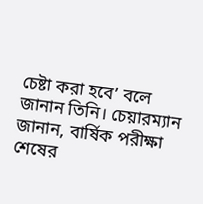চেষ্টা করা হবে’ বলে জানান তিনি। চেয়ারম্যান জানান, বার্ষিক পরীক্ষা শেষের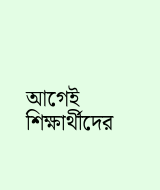আগেই শিক্ষার্থীদের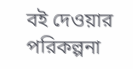বই দেওয়ার পরিকল্পনা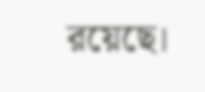রয়েছে।